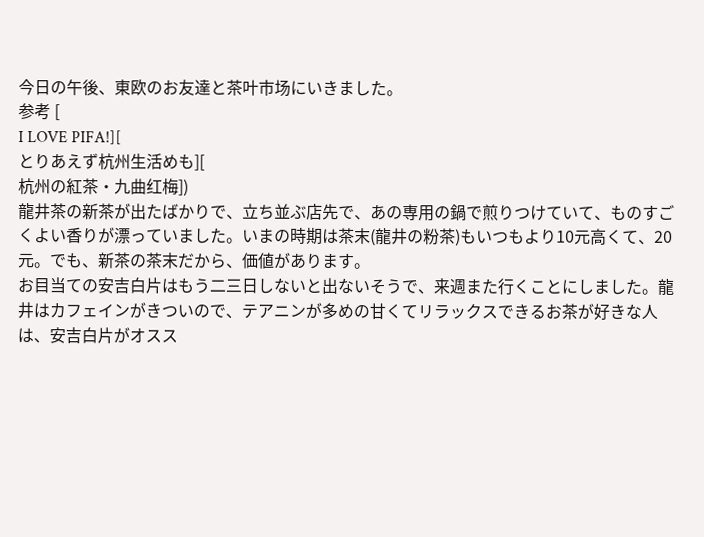今日の午後、東欧のお友達と茶叶市场にいきました。
参考 [
I LOVE PIFA!][
とりあえず杭州生活めも][
杭州の紅茶・九曲红梅])
龍井茶の新茶が出たばかりで、立ち並ぶ店先で、あの専用の鍋で煎りつけていて、ものすごくよい香りが漂っていました。いまの時期は茶末(龍井の粉茶)もいつもより10元高くて、20元。でも、新茶の茶末だから、価値があります。
お目当ての安吉白片はもう二三日しないと出ないそうで、来週また行くことにしました。龍井はカフェインがきついので、テアニンが多めの甘くてリラックスできるお茶が好きな人は、安吉白片がオスス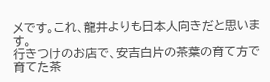メです。これ、龍井よりも日本人向きだと思います。
行きつけのお店で、安吉白片の茶葉の育て方で育てた茶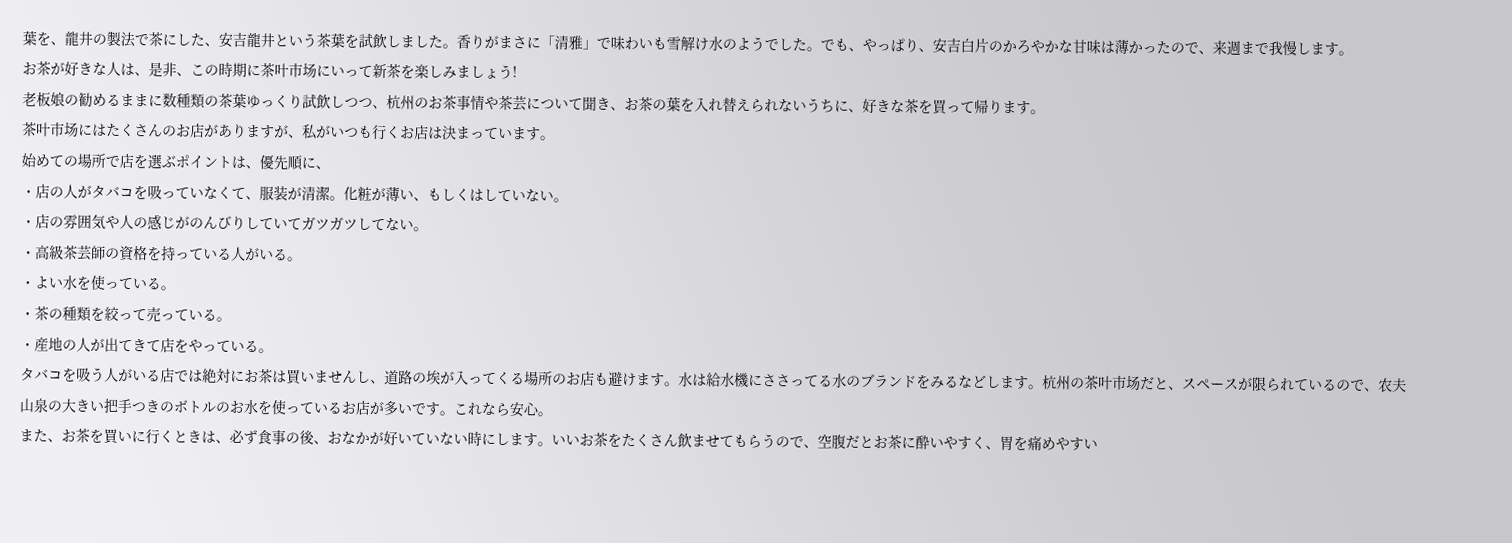葉を、龍井の製法で茶にした、安吉龍井という茶葉を試飲しました。香りがまさに「清雅」で味わいも雪解け水のようでした。でも、やっぱり、安吉白片のかろやかな甘味は薄かったので、来週まで我慢します。
お茶が好きな人は、是非、この時期に茶叶市场にいって新茶を楽しみましょう!
老板娘の勧めるままに数種類の茶葉ゆっくり試飲しつつ、杭州のお茶事情や茶芸について聞き、お茶の葉を入れ替えられないうちに、好きな茶を買って帰ります。
茶叶市场にはたくさんのお店がありますが、私がいつも行くお店は決まっています。
始めての場所で店を選ぶポイントは、優先順に、
・店の人がタバコを吸っていなくて、服装が清潔。化粧が薄い、もしくはしていない。
・店の雰囲気や人の感じがのんびりしていてガツガツしてない。
・高級茶芸師の資格を持っている人がいる。
・よい水を使っている。
・茶の種類を絞って売っている。
・産地の人が出てきて店をやっている。
タバコを吸う人がいる店では絶対にお茶は買いませんし、道路の埃が入ってくる場所のお店も避けます。水は給水機にささってる水のブランドをみるなどします。杭州の茶叶市场だと、スペースが限られているので、农夫山泉の大きい把手つきのボトルのお水を使っているお店が多いです。これなら安心。
また、お茶を買いに行くときは、必ず食事の後、おなかが好いていない時にします。いいお茶をたくさん飲ませてもらうので、空腹だとお茶に酔いやすく、胃を痛めやすい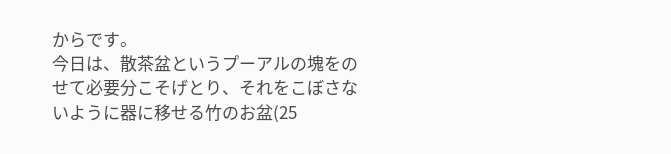からです。
今日は、散茶盆というプーアルの塊をのせて必要分こそげとり、それをこぼさないように器に移せる竹のお盆(25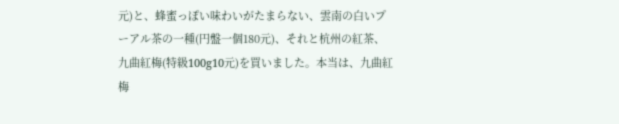元)と、蜂蜜っぽい味わいがたまらない、雲南の白いプーアル茶の一種(円盤一個180元)、それと杭州の紅茶、九曲紅梅(特級100g10元)を買いました。本当は、九曲紅梅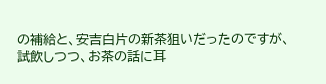の補給と、安吉白片の新茶狙いだったのですが、試飲しつつ、お茶の話に耳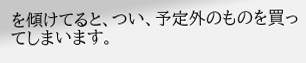を傾けてると、つい、予定外のものを買ってしまいます。